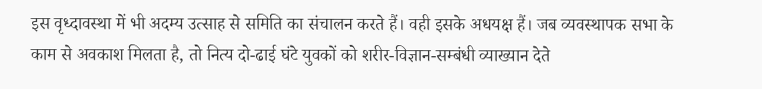इस वृध्दावस्था में भी अदम्य उत्साह से समिति का संचालन करते हैं। वही इसके अधयक्ष हैं। जब व्यवस्थापक सभा के काम से अवकाश मिलता है, तो नित्य दो-ढाई घंटे युवकों को शरीर-विज्ञान-सम्बंधी व्याख्यान देते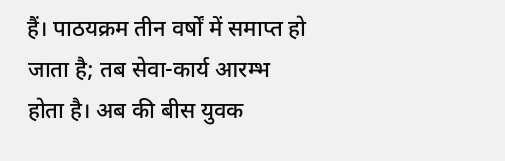हैं। पाठयक्रम तीन वर्षों में समाप्त हो जाता है; तब सेवा-कार्य आरम्भ होता है। अब की बीस युवक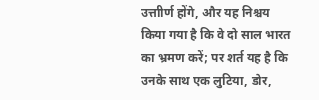उत्ताीर्ण होंगे, और यह निश्चय किया गया है कि वे दो साल भारत का भ्रमण करें; पर शर्त यह है कि उनके साथ एक लुटिया, डोर,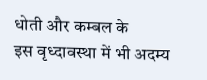धोती और कम्बल के
इस वृध्दावस्था में भी अदम्य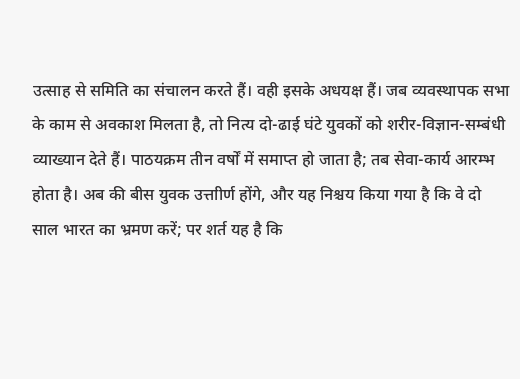उत्साह से समिति का संचालन करते हैं। वही इसके अधयक्ष हैं। जब व्यवस्थापक सभा के काम से अवकाश मिलता है, तो नित्य दो-ढाई घंटे युवकों को शरीर-विज्ञान-सम्बंधी व्याख्यान देते हैं। पाठयक्रम तीन वर्षों में समाप्त हो जाता है; तब सेवा-कार्य आरम्भ होता है। अब की बीस युवक उत्ताीर्ण होंगे, और यह निश्चय किया गया है कि वे दो साल भारत का भ्रमण करें; पर शर्त यह है कि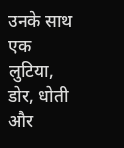उनके साथ एक लुटिया, डोर, धोती और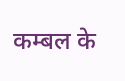कम्बल के